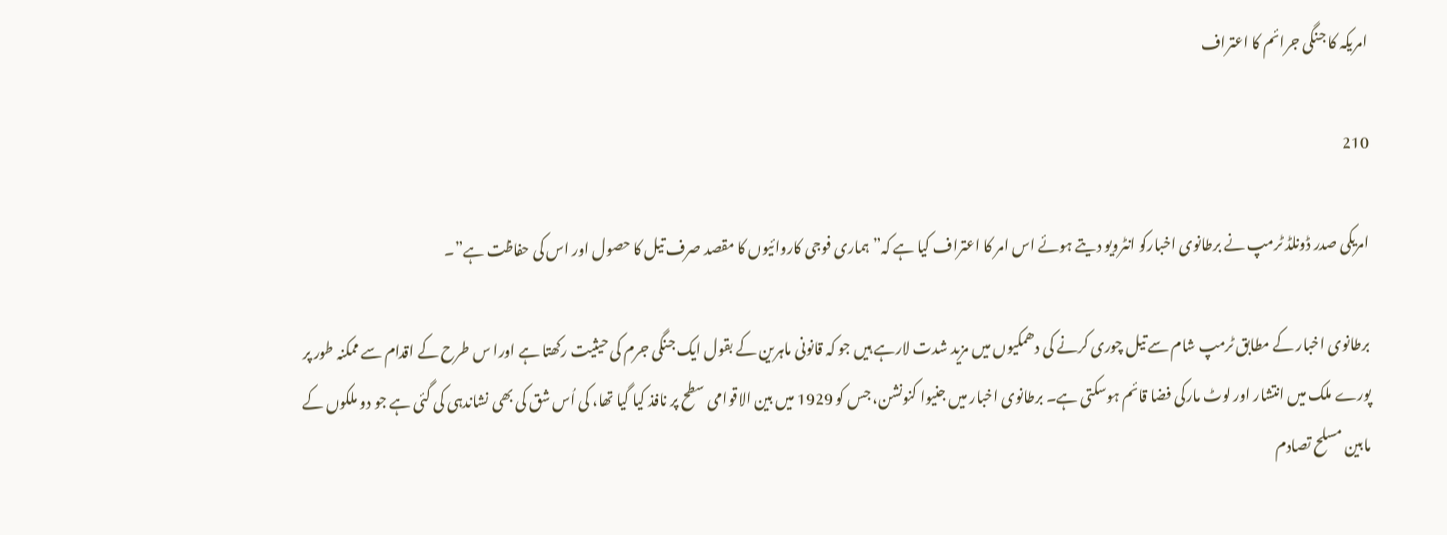امریکہ کا جنگی جرائم کا اعتراف

210

امریکی صدر ڈونلڈ ٹرمپ نے برطانوی اخبارکو انٹرویو دیتے ہوئے اس امر کا اعتراف کیا ہے کہ” ہماری فوجی کاروائیوں کا مقصد صرف تیل کا حصول اور اس کی حفاظت ہے”۔

برطانوی اخبار کے مطابق ٹرمپ شام سے تیل چوری کرنے کی دھمکیوں میں مزید شدت لارہے ہیں جو کہ قانونی ماہرین کے بقول ایک جنگی جرم کی حیثیت رکھتا ہے اورا س طرح کے اقدام سے ممکنہ طور پر پورے ملک میں انتشار اور لوٹ مارکی فضا قائم ہوسکتی ہے۔ برطانوی اخبار میں جنیوا کنونشن، جس کو 1929 میں بین الاقوامی سطح پر نافذ کیا گیا تھا، کی اُس شق کی بھی نشاندہی کی گئی ہے جو دو ملکوں کے مابین مسلح تصادم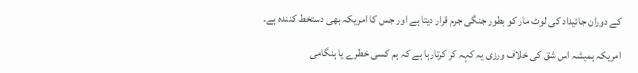کے دوران جائیداد کی لوٹ مار کو بطور جنگی جرم قرار دیتا ہے اور جس کا امریکہ بھی دستخط کنندہ ہے۔

امریکہ ہمیشہ اس شق کی خلاف ورزی یہ کہہ کر کرتارہا ہے کہ ہم کسی خطرے یا ہنگامی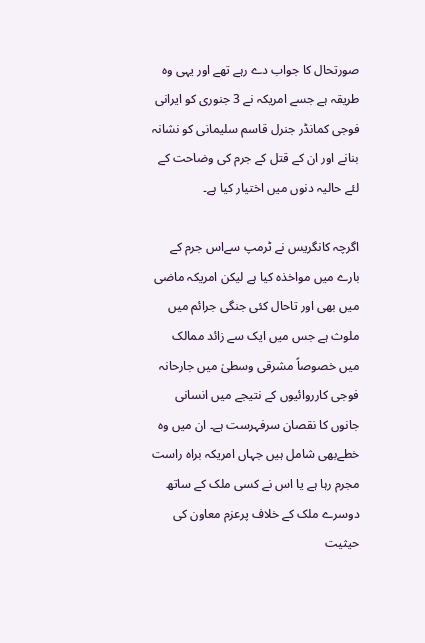صورتحال کا جواب دے رہے تھے اور یہی وہ طریقہ ہے جسے امریکہ نے 3 جنوری کو ایرانی فوجی کمانڈر جنرل قاسم سلیمانی کو نشانہ بنانے اور ان کے قتل کے جرم کی وضاحت کے لئے حالیہ دنوں میں اختیار کیا ہے۔

اگرچہ کانگریس نے ٹرمپ سےاس جرم کے بارے میں مواخذہ کیا ہے لیکن امریکہ ماضی میں بھی اور تاحال کئی جنگی جرائم میں ملوث ہے جس میں ایک سے زائد ممالک میں خصوصاً مشرقی وسطیٰ میں جارحانہ فوجی کارروائیوں کے نتیجے میں انسانی جانوں کا نقصان سرفہرست ہے۔ ان میں وہ خطےبھی شامل ہیں جہاں امریکہ براہ راست مجرم رہا ہے یا اس نے کسی ملک کے ساتھ دوسرے ملک کے خلاف پرعزم معاون کی حیثیت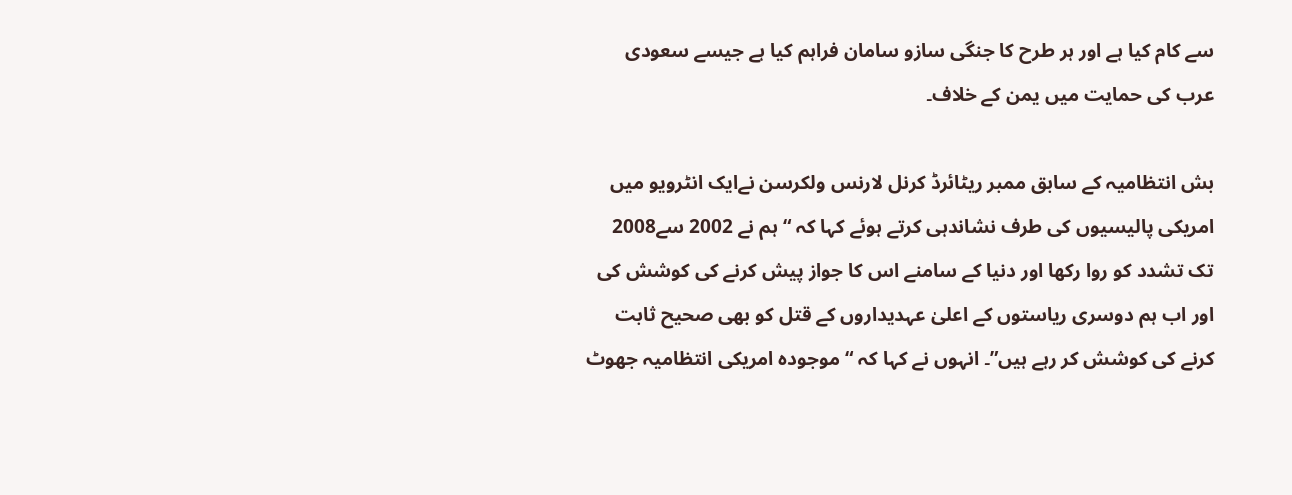سے کام کیا ہے اور ہر طرح کا جنگی سازو سامان فراہم کیا ہے جیسے سعودی عرب کی حمایت میں یمن کے خلاف۔

بش انتظامیہ کے سابق ممبر ریٹائرڈ کرنل لارنس ولکرسن نےایک انٹرویو میں امریکی پالیسیوں کی طرف نشاندہی کرتے ہوئے کہا کہ “ہم نے 2002 سے2008 تک تشدد کو روا رکھا اور دنیا کے سامنے اس کا جواز پیش کرنے کی کوشش کی اور اب ہم دوسری ریاستوں کے اعلیٰ عہدیداروں کے قتل کو بھی صحیح ثابت کرنے کی کوشش کر رہے ہیں”۔ انہوں نے کہا کہ “موجودہ امریکی انتظامیہ جھوٹ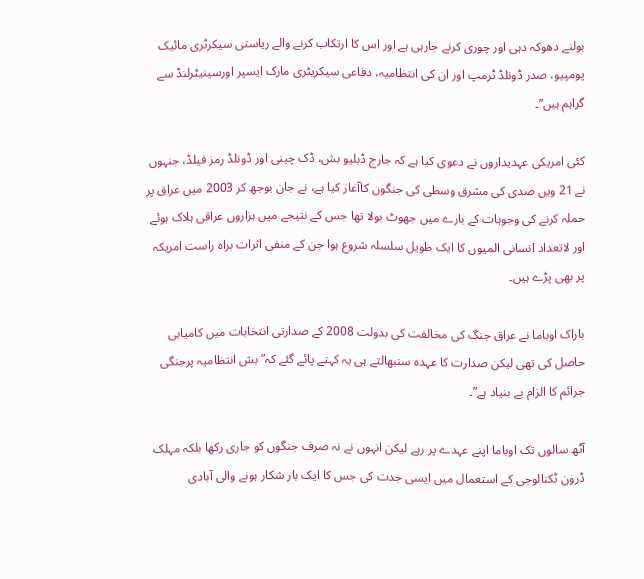بولنے دھوکہ دہی اور چوری کرنے جارہی ہے اور اس کا ارتکاب کرنے والے ریاستی سیکرٹری مائیک پومپیو، صدر ڈونلڈ ٹرمپ اور ان کی انتظامیہ، دفاعی سیکریٹری مارک ایسپر اورسینیٹرلنڈ سے گراہم ہیں”۔

کئی امریکی عہدیداروں نے دعوی کیا ہے کہ جارج ڈبلیو بش، ڈک چینی اور ڈونلڈ رمز فیلڈ، جنہوں نے 21 ویں صدی کی مشرق وسطی کی جنگوں کاآغاز کیا ہے، نے جان بوجھ کر 2003 میں عراق پر حملہ کرنے کی وجوہات کے بارے میں جھوٹ بولا تھا جس کے نتیجے میں ہزاروں عراقی ہلاک ہوئے اور لاتعداد انسانی المیوں کا ایک طویل سلسلہ شروع ہوا جن کے منفی اثرات براہ راست امریکہ پر بھی پڑے ہیں۔

باراک اوباما نے عراق جنگ کی مخالفت کی بدولت 2008 کے صدارتی انتخابات میں کامیابی حاصل کی تھی لیکن صدارت کا عہدہ سنبھالتے ہی یہ کہتے پائے گئے کہ” بش انتظامیہ پرجنگی جرائم کا الزام بے بنیاد ہے”۔

آٹھ سالوں تک اوباما اپنے عہدے پر رہے لیکن انہوں نے نہ صرف جنگوں کو جاری رکھا بلکہ مہلک ڈرون ٹکنالوجی کے استعمال میں ایسی جدت کی جس کا ایک بار شکار ہونے والی آبادی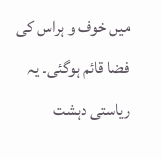میں خوف و ہراس کی فضا قائم ہوگئی۔ یہ ریاستی دہشت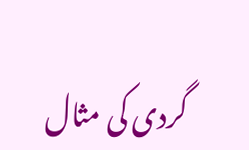گردی کی مثال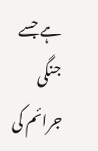ہے جسے جنگی جرائم کی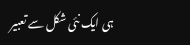ہی ایک نئی شکل سے تعبیر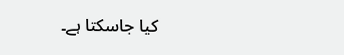کیا جاسکتا ہے۔